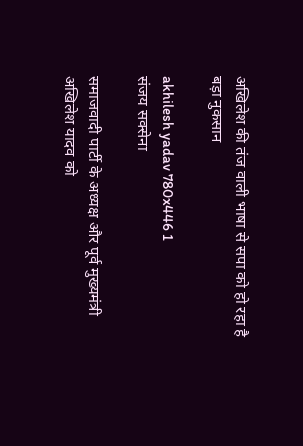अखिलेश की तंज वाली भाषा से सपा को हो रहा है बड़ा नुकसान

akhilesh yadav 780x446 1
संजय सक्सेना

समाजवादी पार्टी के अध्यक्ष और पूर्व मुख्यमंत्री अखिलेश यादव को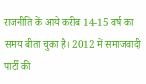राजनीति कें आये करीब 14-15 वर्ष का समय बीता चुका है। 2012 में समाजवादी पार्टी की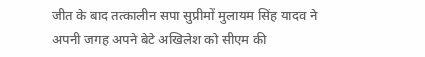जीत के बाद तत्कालीन सपा सुप्रीमों मुलायम सिंह यादव ने अपनी जगह अपने बेटे अखिलेश को सीएम की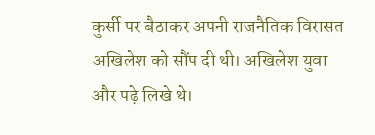कुर्सी पर बैठाकर अपनी राजनैतिक विरासत अखिलेश को सौंप दी थी। अखिलेश युवा और पढ़े लिखे थे।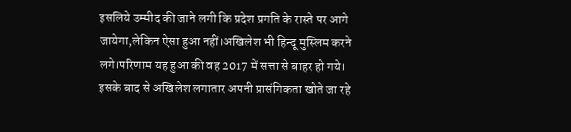इसलिये उम्मीद की जाने लगी कि प्रदेश प्रगति के रास्ते पर आगे जायेगा,लेकिन ऐसा हुआ नहीं।अखिलेश भी हिन्दू मुस्लिम करने लगे।परिणाम यह हुआ की वह 2017 में सत्ता से बाहर हो गये। इसके बाद से अखिलेश लगातार अपनी प्रासंगिकता खोते जा रहे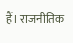हैं। राजनीतिक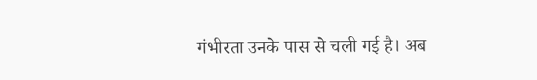गंभीरता उनके पास से चली गई है। अब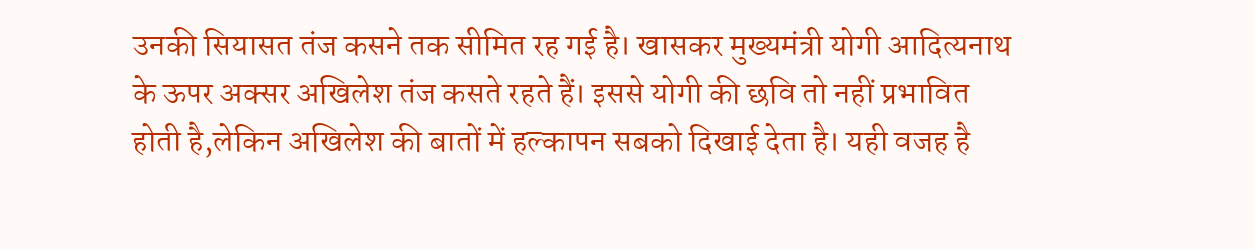उनकी सियासत तंज कसने तक सीमित रह गई है। खासकर मुख्यमंत्री योगी आदित्यनाथ के ऊपर अक्सर अखिलेश तंज कसते रहते हैं। इससे योगी की छवि तो नहीं प्रभावित होती है,लेकिन अखिलेश की बातों में हल्कापन सबको दिखाई देता है। यही वजह है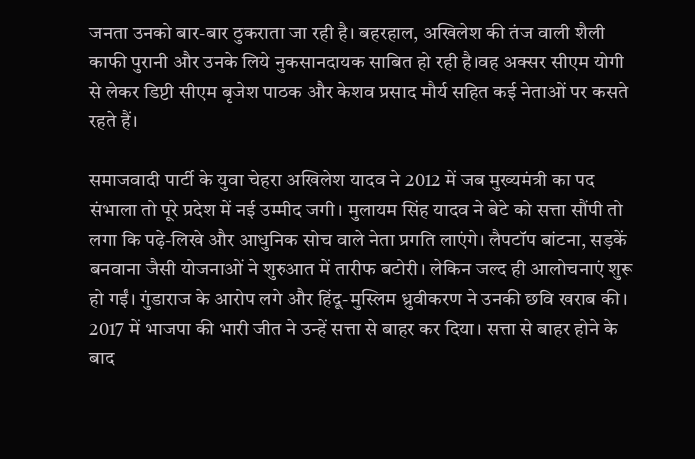जनता उनको बार-बार ठुकराता जा रही है। बहरहाल, अखिलेश की तंज वाली शैली काफी पुरानी और उनके लिये नुकसानदायक साबित हो रही है।वह अक्सर सीएम योगी से लेकर डिप्टी सीएम बृजेश पाठक और केशव प्रसाद मौर्य सहित कई नेताओं पर कसते रहते हैं।

समाजवादी पार्टी के युवा चेहरा अखिलेश यादव ने 2012 में जब मुख्यमंत्री का पद संभाला तो पूरे प्रदेश में नई उम्मीद जगी। मुलायम सिंह यादव ने बेटे को सत्ता सौंपी तो लगा कि पढ़े-लिखे और आधुनिक सोच वाले नेता प्रगति लाएंगे। लैपटॉप बांटना, सड़कें बनवाना जैसी योजनाओं ने शुरुआत में तारीफ बटोरी। लेकिन जल्द ही आलोचनाएं शुरू हो गईं। गुंडाराज के आरोप लगे और हिंदू-मुस्लिम ध्रुवीकरण ने उनकी छवि खराब की। 2017 में भाजपा की भारी जीत ने उन्हें सत्ता से बाहर कर दिया। सत्ता से बाहर होने के बाद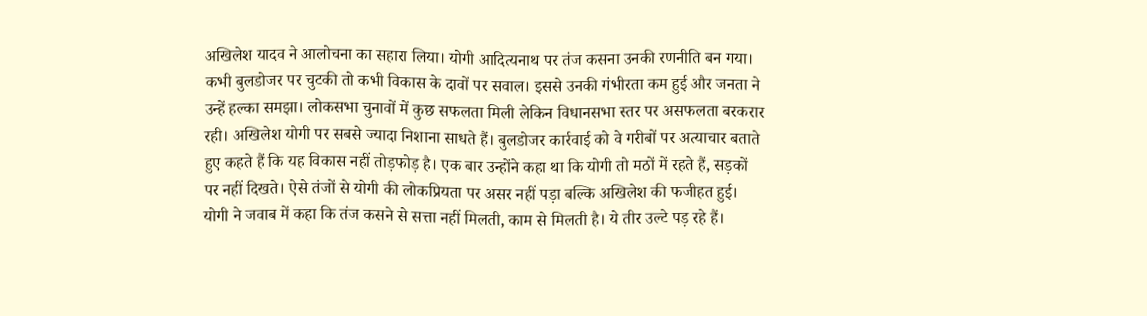अखिलेश यादव ने आलोचना का सहारा लिया। योगी आदित्यनाथ पर तंज कसना उनकी रणनीति बन गया। कभी बुलडोजर पर चुटकी तो कभी विकास के दावों पर सवाल। इससे उनकी गंभीरता कम हुई और जनता ने उन्हें हल्का समझा। लोकसभा चुनावों में कुछ सफलता मिली लेकिन विधानसभा स्तर पर असफलता बरकरार रही। अखिलेश योगी पर सबसे ज्यादा निशाना साधते हैं। बुलडोजर कार्रवाई को वे गरीबों पर अत्याचार बताते हुए कहते हैं कि यह विकास नहीं तोड़फोड़ है। एक बार उन्होंने कहा था कि योगी तो मठों में रहते हैं, सड़कों पर नहीं दिखते। ऐसे तंजों से योगी की लोकप्रियता पर असर नहीं पड़ा बल्कि अखिलेश की फजीहत हुई। योगी ने जवाब में कहा कि तंज कसने से सत्ता नहीं मिलती, काम से मिलती है। ये तीर उल्टे पड़ रहे हैं।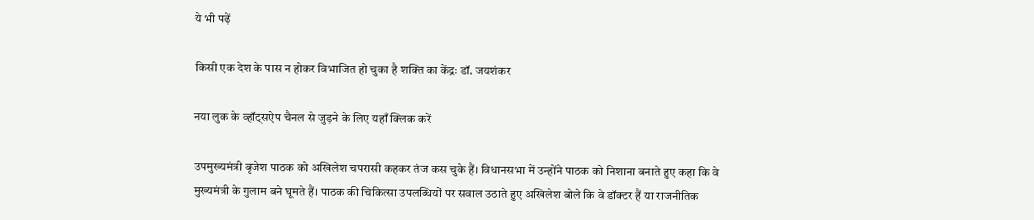ये भी पढ़ें

किसी एक देश के पास न होकर विभाजित हो चुका है शक्ति का केंद्रः डॉ. जयशंकर

नया लुक के व्हॉट्सऐप चैनल से जुड़ने के लिए यहाँ क्लिक करें

उपमुख्यमंत्री बृजेश पाठक को अखिलेश चपरासी कहकर तंज कस चुके हैं। विधानसभा में उन्होंने पाठक को निशाना बनाते हुए कहा कि वे मुख्यमंत्री के गुलाम बने घूमते हैं। पाठक की चिकित्सा उपलब्धियों पर सवाल उठाते हुए अखिलेश बोले कि वे डॉक्टर हैं या राजनीतिक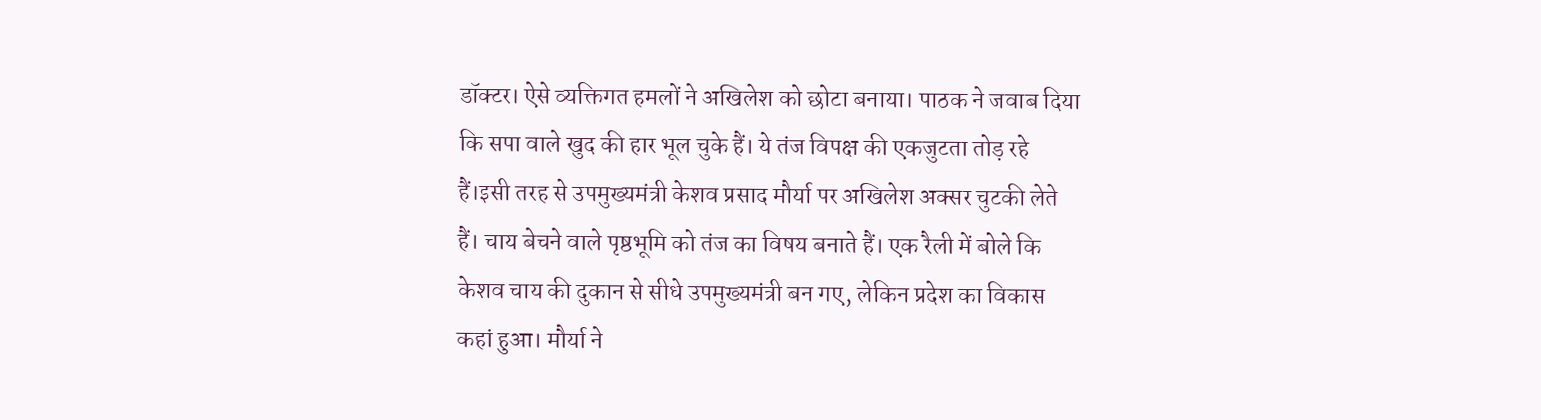डॉक्टर। ऐसे व्यक्तिगत हमलों ने अखिलेश को छोटा बनाया। पाठक ने जवाब दिया कि सपा वाले खुद की हार भूल चुके हैं। ये तंज विपक्ष की एकजुटता तोड़ रहे हैं।इसी तरह से उपमुख्यमंत्री केशव प्रसाद मौर्या पर अखिलेश अक्सर चुटकी लेते हैं। चाय बेचने वाले पृष्ठभूमि को तंज का विषय बनाते हैं। एक रैली में बोले कि केशव चाय की दुकान से सीधे उपमुख्यमंत्री बन गए, लेकिन प्रदेश का विकास कहां हुआ। मौर्या ने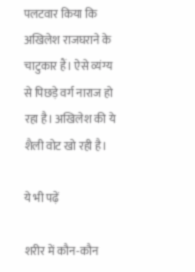पलटवार किया कि अखिलेश राजघराने के चाटुकार हैं। ऐसे व्यंग्य से पिछड़े वर्ग नाराज हो रहा है। अखिलेश की ये शैली वोट खो रही है।

ये भी पढ़ें

शरीर में कौन-कौन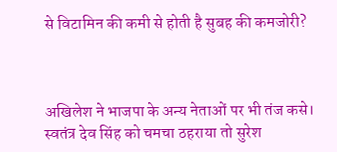से विटामिन की कमी से होती है सुबह की कमजोरी?



अखिलेश ने भाजपा के अन्य नेताओं पर भी तंज कसे। स्वतंत्र देव सिंह को चमचा ठहराया तो सुरेश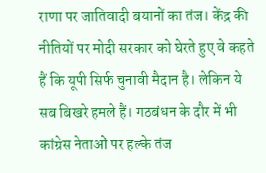राणा पर जातिवादी बयानों का तंज। केंद्र की नीतियों पर मोदी सरकार को घेरते हुए वे कहते हैं कि यूपी सिर्फ चुनावी मैदान है। लेकिन ये सब बिखरे हमले हैं। गठबंधन के दौर में भी कांग्रेस नेताओं पर हल्के तंज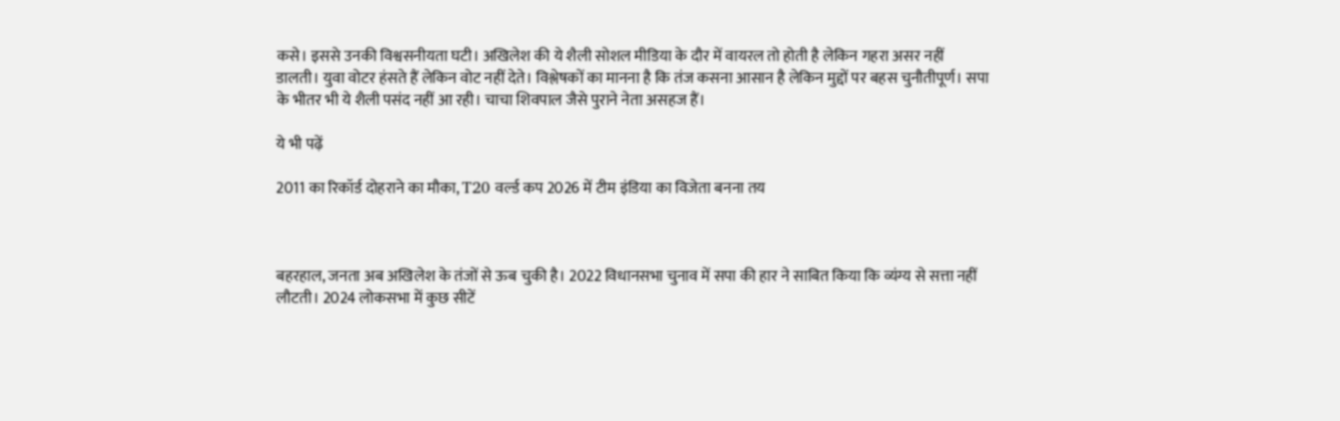कसे। इससे उनकी विश्वसनीयता घटी। अखिलेश की ये शैली सोशल मीडिया के दौर में वायरल तो होती है लेकिन गहरा असर नहीं डालती। युवा वोटर हंसते हैं लेकिन वोट नहीं देते। विश्लेषकों का मानना है कि तंज कसना आसान है लेकिन मुद्दों पर बहस चुनौतीपूर्ण। सपा के भीतर भी ये शैली पसंद नहीं आ रही। चाचा शिवपाल जैसे पुराने नेता असहज हैं।

ये भी पढ़ें

2011 का रिकॉर्ड दोहराने का मौका, T20 वर्ल्ड कप 2026 में टीम इंडिया का विजेता बनना तय



बहरहाल, जनता अब अखिलेश के तंजों से ऊब चुकी है। 2022 विधानसभा चुनाव में सपा की हार ने साबित किया कि व्यंग्य से सत्ता नहीं लौटती। 2024 लोकसभा में कुछ सीटें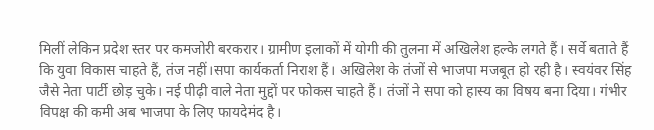मिलीं लेकिन प्रदेश स्तर पर कमजोरी बरकरार। ग्रामीण इलाकों में योगी की तुलना में अखिलेश हल्के लगते हैं। सर्वे बताते हैं कि युवा विकास चाहते हैं, तंज नहीं।सपा कार्यकर्ता निराश हैं। अखिलेश के तंजों से भाजपा मजबूत हो रही है। स्वयंवर सिंह जैसे नेता पार्टी छोड़ चुके। नई पीढ़ी वाले नेता मुद्दों पर फोकस चाहते हैं। तंजों ने सपा को हास्य का विषय बना दिया। गंभीर विपक्ष की कमी अब भाजपा के लिए फायदेमंद है।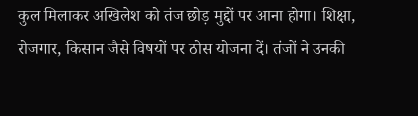कुल मिलाकर अखिलेश को तंज छोड़ मुद्दों पर आना होगा। शिक्षा, रोजगार, किसान जैसे विषयों पर ठोस योजना दें। तंजों ने उनकी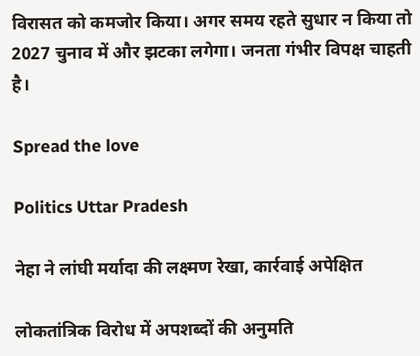विरासत को कमजोर किया। अगर समय रहते सुधार न किया तो 2027 चुनाव में और झटका लगेगा। जनता गंभीर विपक्ष चाहती है।

Spread the love

Politics Uttar Pradesh

नेहा ने लांघी मर्यादा की लक्ष्मण रेखा, कार्रवाई अपेक्षित

लोकतांत्रिक विरोध में अपशब्दों की अनुमति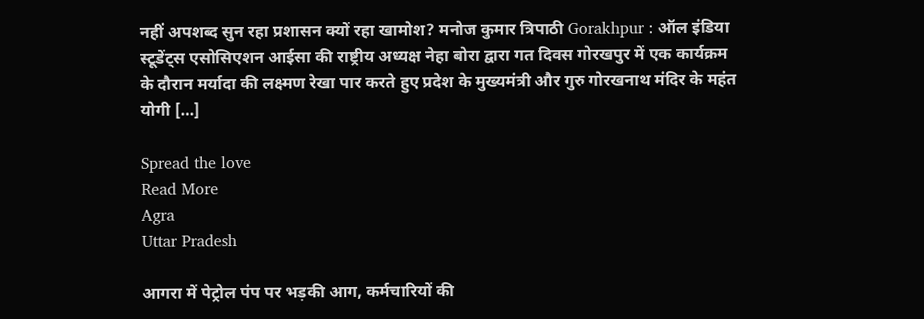नहीं अपशब्द सुन रहा प्रशासन क्यों रहा खामोश? मनोज कुमार त्रिपाठी Gorakhpur : ऑल इंडिया स्टूडेंट्स एसोसिएशन आईसा की राष्ट्रीय अध्यक्ष नेहा बोरा द्वारा गत दिवस गोरखपुर में एक कार्यक्रम के दौरान मर्यादा की लक्ष्मण रेखा पार करते हुए प्रदेश के मुख्यमंत्री और गुरु गोरखनाथ मंदिर के महंत योगी […]

Spread the love
Read More
Agra
Uttar Pradesh

आगरा में पेट्रोल पंप पर भड़की आग, कर्मचारियों की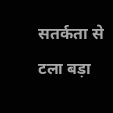सतर्कता से टला बड़ा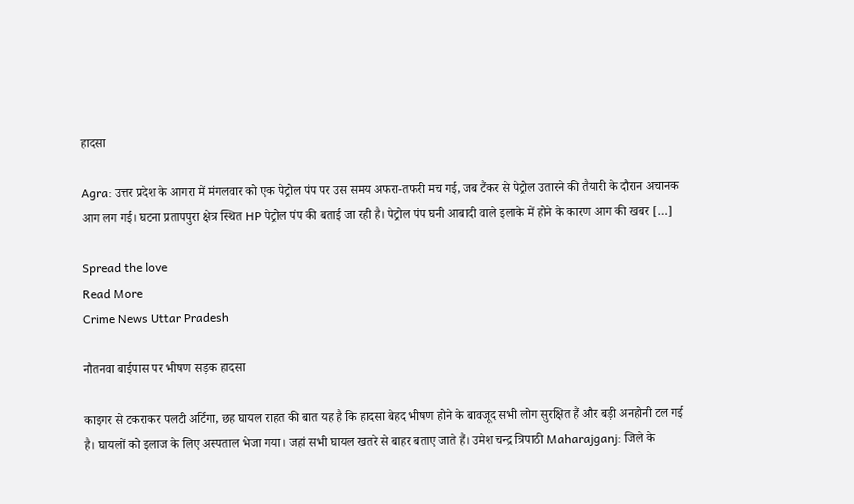हादसा

Agra: उत्तर प्रदेश के आगरा में मंगलवार को एक पेट्रोल पंप पर उस समय अफरा-तफरी मच गई, जब टैंकर से पेट्रोल उतारने की तैयारी के दौरान अचानक आग लग गई। घटना प्रतापपुरा क्षेत्र स्थित HP पेट्रोल पंप की बताई जा रही है। पेट्रोल पंप घनी आबादी वाले इलाके में होने के कारण आग की खबर […]

Spread the love
Read More
Crime News Uttar Pradesh

नौतनवा बाईपास पर भीषण सड़क हादसा

काइगर से टकराकर पलटी अर्टिगा, छह घायल राहत की बात यह है कि हादसा बेहद भीषण होने के बावजूद सभी लोग सुरक्षित हैं और बड़ी अनहोनी टल गई है। घायलों को इलाज के लिए अस्पताल भेजा गया। जहां सभी घायल खतरे से बाहर बताए जाते हैं। उमेश चन्द्र त्रिपाठी Maharajganj: जिले के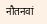नौतनवां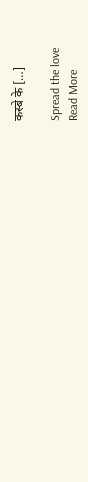कस्बे के […]

Spread the love
Read More